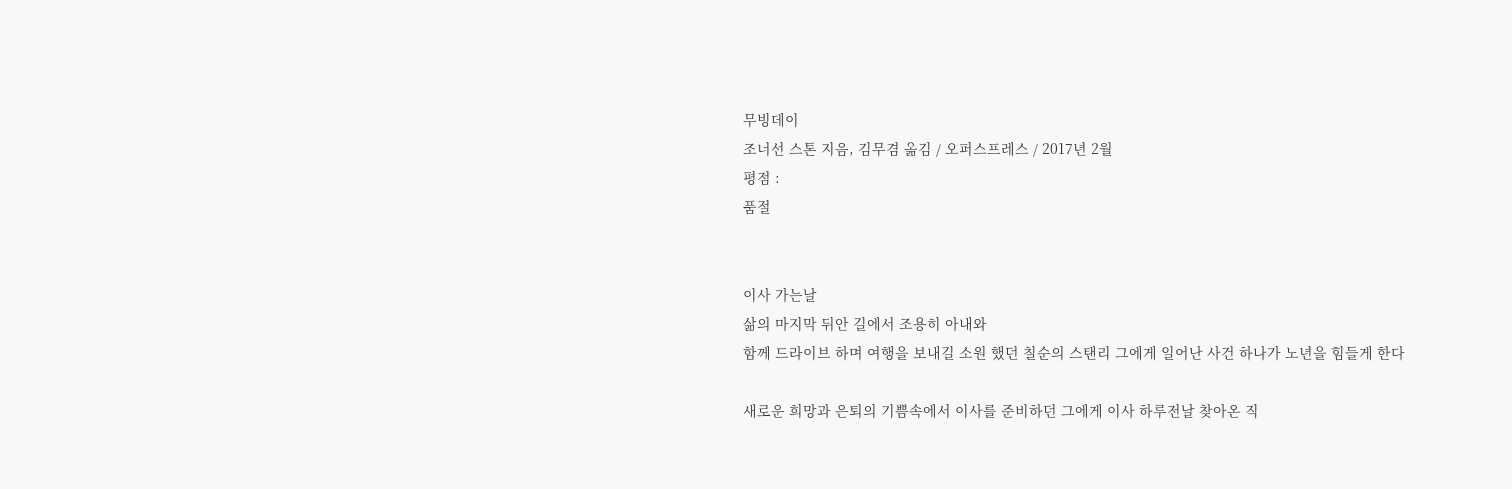무빙데이
조너선 스톤 지음, 김무겸 옮김 / 오퍼스프레스 / 2017년 2월
평점 :
품절


이사 가는날
삶의 마지막 뒤안 길에서 조용히 아내와
함께 드라이브 하며 여행을 보내길 소원 했던 칠순의 스탠리 그에게 일어난 사건 하나가 노년을 힘들게 한다

새로운 희망과 은퇴의 기쁨속에서 이사를 준비하던 그에게 이사 하루전날 찾아온 직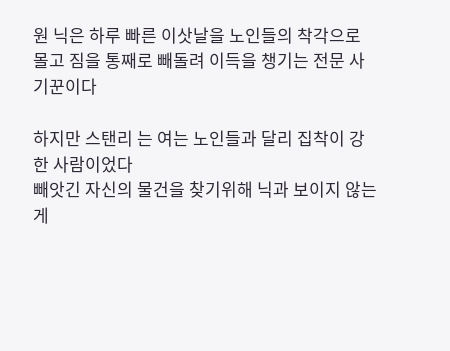원 닉은 하루 빠른 이삿날을 노인들의 착각으로 몰고 짐을 통째로 빼돌려 이득을 챙기는 전문 사기꾼이다

하지만 스탠리 는 여는 노인들과 달리 집착이 강한 사람이었다
빼앗긴 자신의 물건을 찾기위해 닉과 보이지 않는 게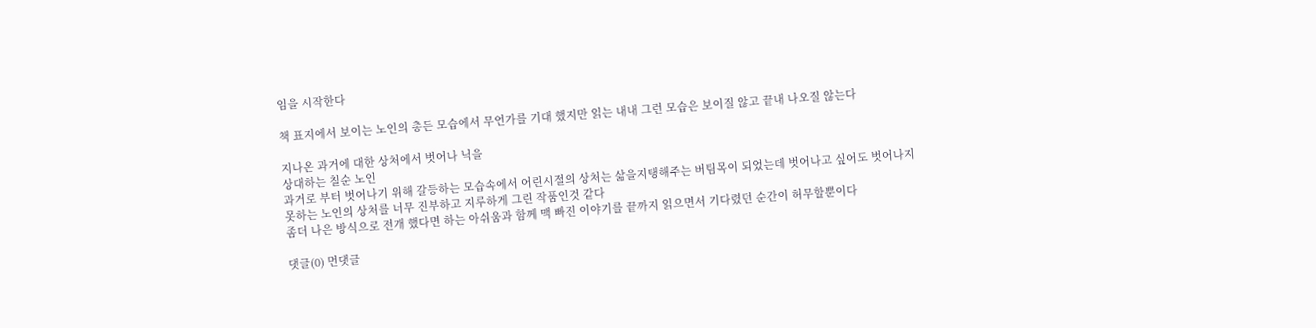임을 시작한다

책 표지에서 보이는 노인의 총든 모습에서 무언가를 기대 했지만 읽는 내내 그런 모습은 보이질 않고 끝내 나오질 않는다

지나온 과거에 대한 상처에서 벗어나 닉을
상대하는 칠순 노인
과거로 부터 벗어나기 위해 갈등하는 모습속에서 어린시절의 상처는 삶을지탱해주는 버팀목이 되었는데 벗어나고 싶어도 벗어나지 못하는 노인의 상처를 너무 진부하고 지루하게 그린 작품인것 같다
좀더 나은 방식으로 전개 했다면 하는 아쉬움과 함께 맥 빠진 이야기를 끝까지 읽으면서 기다렸던 순간이 허무할뿐이다

댓글(0) 먼댓글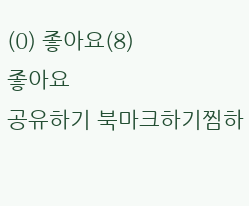(0) 좋아요(8)
좋아요
공유하기 북마크하기찜하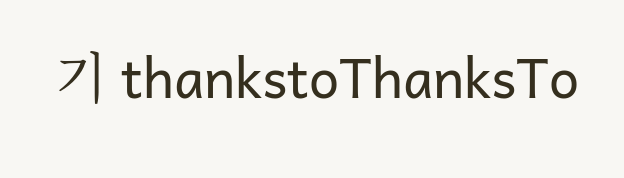기 thankstoThanksTo